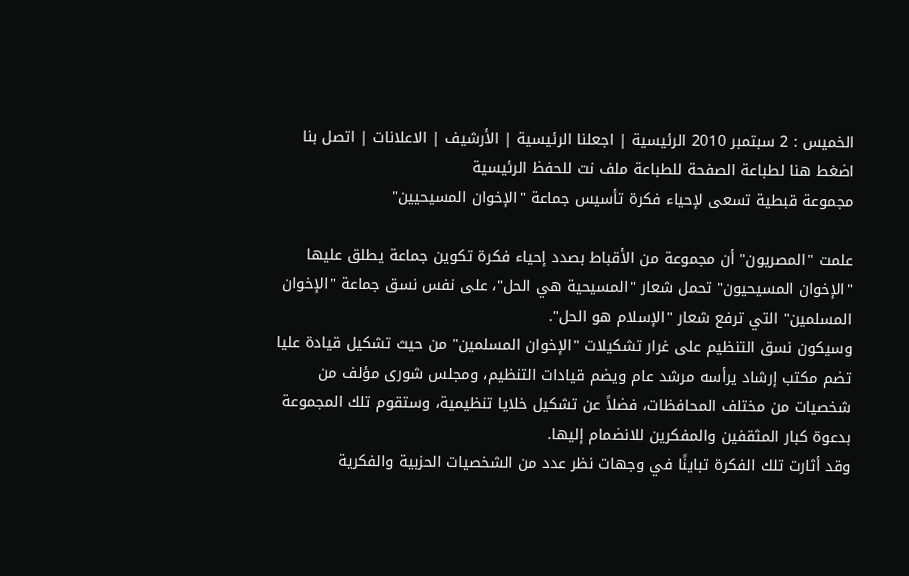الخميس : 2 سبتمبر 2010 الرئيسية | اجعلنا الرئيسية | الأرشيف | الاعلانات | اتصل بنا
اضغط هنا لطباعة الصفحة للطباعة ملف نت للحفظ الرئيسية
مجموعة قبطية تسعى لإحياء فكرة تأسيس جماعة "الإخوان المسيحيين"

علمت "المصريون" أن مجموعة من الأقباط بصدد إحياء فكرة تكوين جماعة يطلق عليها "الإخوان المسيحيون" تحمل شعار "المسيحية هي الحل"، على نفس نسق جماعة "الإخوان المسلمين" التي ترفع شعار "الإسلام هو الحل".
وسيكون نسق التنظيم على غرار تشكيلات "الإخوان المسلمين" من حيث تشكيل قيادة عليا تضم مكتب إرشاد يرأسه مرشد عام ويضم قيادات التنظيم، ومجلس شورى مؤلف من شخصيات من مختلف المحافظات، فضلاً عن تشكيل خلايا تنظيمية، وستقوم تلك المجموعة بدعوة كبار المثقفين والمفكرين للانضمام إليها.
وقد أثارت تلك الفكرة تباينًا في وجهات نظر عدد من الشخصيات الحزبية والفكرية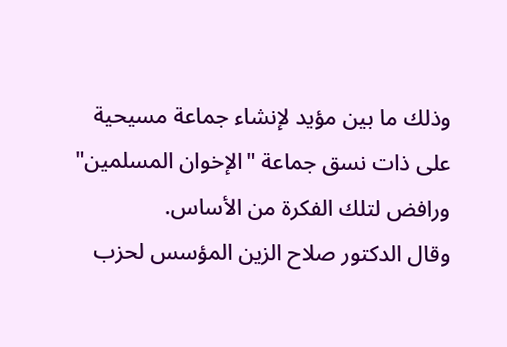وذلك ما بين مؤيد لإنشاء جماعة مسيحية على ذات نسق جماعة "الإخوان المسلمين" ورافض لتلك الفكرة من الأساس.
وقال الدكتور صلاح الزين المؤسس لحزب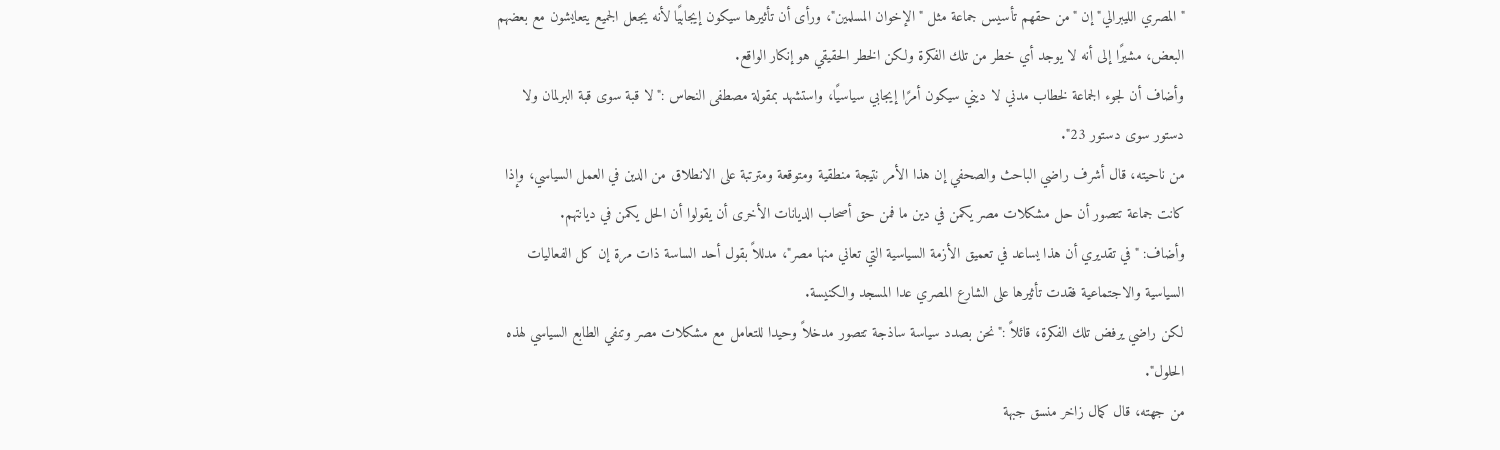"المصري الليبرالي" إن "من حقهم تأسيس جماعة مثل "الإخوان المسلمين"، ورأى أن تأثيرها سيكون إيجابيًا لأنه يجعل الجميع يتعايشون مع بعضهم البعض، مشيرًا إلى أنه لا يوجد أي خطر من تلك الفكرة ولكن الخطر الحقيقي هو إنكار الواقع.
وأضاف أن لجوء الجماعة لخطاب مدني لا ديني سيكون أمرًا إيجابي سياسيًا، واستشهد بمقولة مصطفى النحاس :"لا قبة سوى قبة البرلمان ولا دستور سوى دستور 23".
من ناحيته، قال أشرف راضي الباحث والصحفي إن هذا الأمر نتيجة منطقية ومتوقعة ومترتبة على الانطلاق من الدين في العمل السياسي، وإذا كانت جماعة تتصور أن حل مشكلات مصر يكمن في دين ما فمن حق أصحاب الديانات الأخرى أن يقولوا أن الحل يكمن في ديانتهم.
وأضاف: "في تقديري أن هذا يساعد في تعميق الأزمة السياسية التي تعاني منها مصر"، مدللاً بقول أحد الساسة ذات مرة إن كل الفعاليات السياسية والاجتماعية فقدت تأثيرها على الشارع المصري عدا المسجد والكنيسة.
لكن راضي يرفض تلك الفكرة، قائلاً :"نحن بصدد سياسة ساذجة تتصور مدخلاً وحيدا للتعامل مع مشكلات مصر وتنفي الطابع السياسي لهذه الحلول".
من جهته، قال كمال زاخر منسق جبهة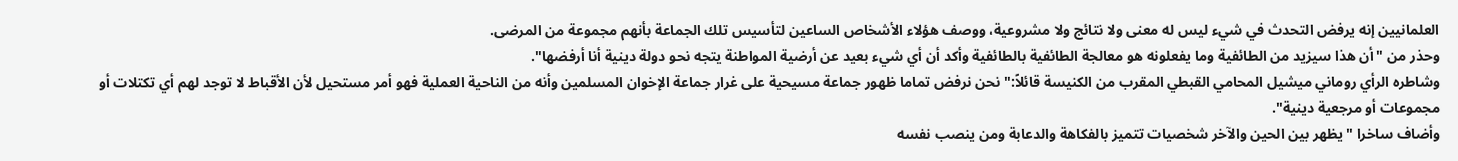العلمانيين إنه يرفض التحدث في شيء ليس له معنى ولا نتائج ولا مشروعية، ووصف هؤلاء الأشخاص الساعين لتأسيس تلك الجماعة بأنهم مجموعة من المرضى.
وحذر من "أن هذا سيزيد من الطائفية وما يفعلونه هو معالجة الطائفية بالطائفية وأكد أن أي شيء بعيد عن أرضية المواطنة يتجه نحو دولة دينية أنا أرفضها".
وشاطره الرأي روماني ميشيل المحامي القبطي المقرب من الكنيسة قائلاً:" نحن نرفض تماما ظهور جماعة مسيحية على غرار جماعة الإخوان المسلمين وأنه من الناحية العملية فهو أمر مستحيل لأن الأقباط لا توجد لهم أي تكتلات أو مجموعات أو مرجعية دينية".
وأضاف ساخرا "يظهر بين الحين والآخر شخصيات تتميز بالفكاهة والدعابة ومن ينصب نفسه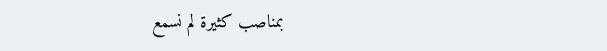بمناصب كثيرة لم نسمع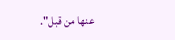عنها من قبل".